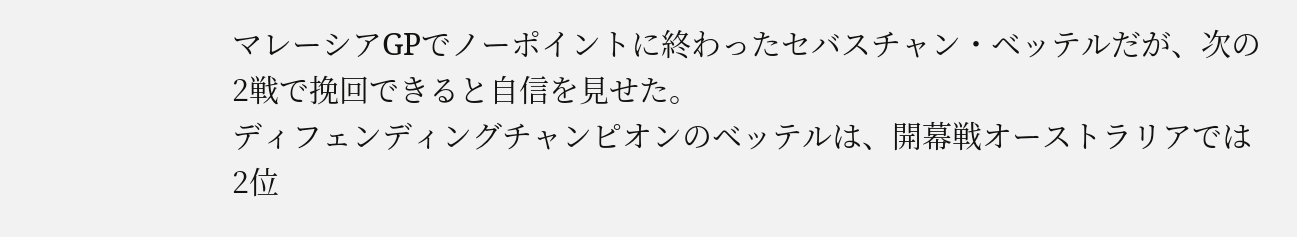マレーシアGPでノーポイントに終わったセバスチャン・ベッテルだが、次の2戦で挽回できると自信を見せた。
ディフェンディングチャンピオンのベッテルは、開幕戦オーストラリアでは2位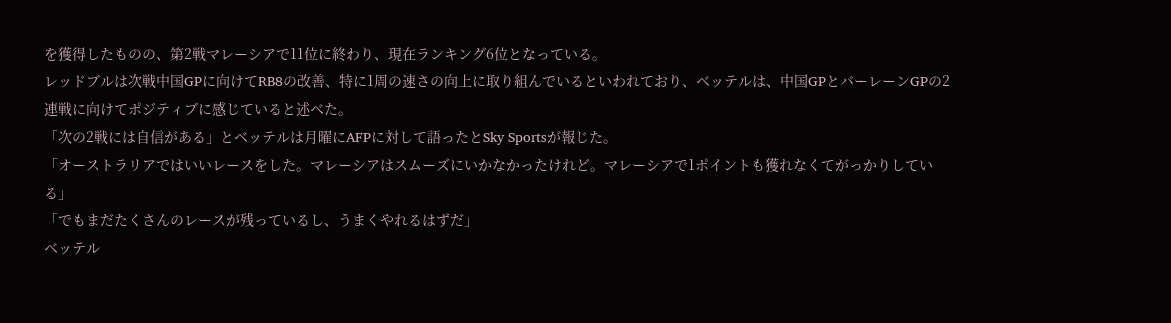を獲得したものの、第2戦マレーシアで11位に終わり、現在ランキング6位となっている。
レッドブルは次戦中国GPに向けてRB8の改善、特に1周の速さの向上に取り組んでいるといわれており、ベッテルは、中国GPとバーレーンGPの2連戦に向けてポジティブに感じていると述べた。
「次の2戦には自信がある」とベッテルは月曜にAFPに対して語ったとSky Sportsが報じた。
「オーストラリアではいいレースをした。マレーシアはスムーズにいかなかったけれど。マレーシアで1ポイントも獲れなくてがっかりしている」
「でもまだたくさんのレースが残っているし、うまくやれるはずだ」
ベッテル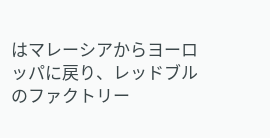はマレーシアからヨーロッパに戻り、レッドブルのファクトリー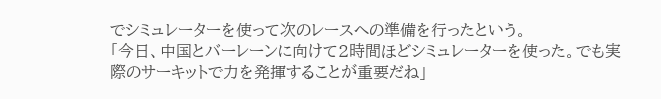でシミュレーターを使って次のレースへの準備を行ったという。
「今日、中国とバーレーンに向けて2時間ほどシミュレーターを使った。でも実際のサーキットで力を発揮することが重要だね」